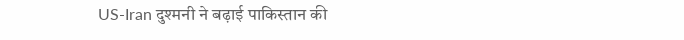US-Iran दुश्मनी ने बढ़ाई पाकिस्तान की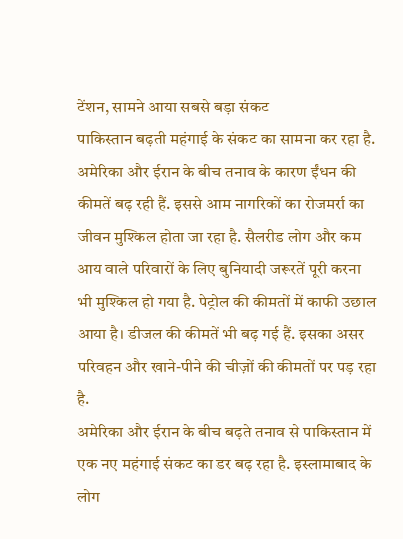टेंशन, सामने आया सबसे बड़ा संकट
पाकिस्तान बढ़ती महंगाई के संकट का सामना कर रहा है. अमेरिका और ईरान के बीच तनाव के कारण ईंधन की कीमतें बढ़ रही हैं. इससे आम नागरिकों का रोजमर्रा का जीवन मुश्किल होता जा रहा है. सैलरीड लोग और कम आय वाले परिवारों के लिए बुनियादी जरूरतें पूरी करना भी मुश्किल हो गया है. पेट्रोल की कीमतों में काफी उछाल आया है। डीजल की कीमतें भी बढ़ गई हैं. इसका असर परिवहन और खाने-पीने की चीज़ों की कीमतों पर पड़ रहा है.
अमेरिका और ईरान के बीच बढ़ते तनाव से पाकिस्तान में एक नए महंगाई संकट का डर बढ़ रहा है. इस्लामाबाद के लोग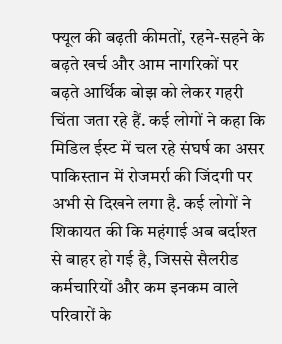फ्यूल की बढ़ती कीमतों, रहने-सहने के बढ़ते खर्च और आम नागरिकों पर बढ़ते आर्थिक बोझ को लेकर गहरी चिंता जता रहे हैं. कई लोगों ने कहा कि मिडिल ईस्ट में चल रहे संघर्ष का असर पाकिस्तान में रोजमर्रा की जिंदगी पर अभी से दिखने लगा है. कई लोगों ने शिकायत की कि महंगाई अब बर्दाश्त से बाहर हो गई है, जिससे सैलरीड कर्मचारियों और कम इनकम वाले परिवारों के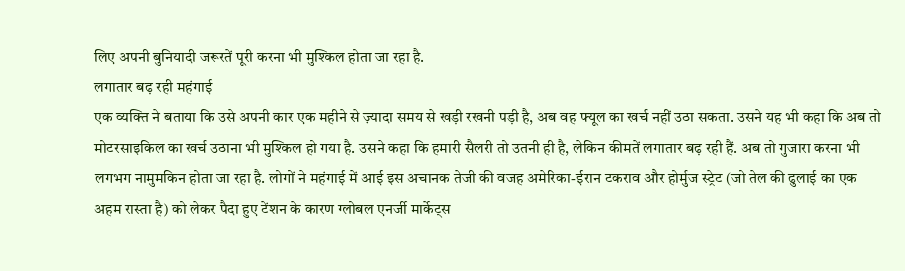लिए अपनी बुनियादी जरूरतें पूरी करना भी मुश्किल होता जा रहा है.
लगातार बढ़ रही महंगाई
एक व्यक्ति ने बताया कि उसे अपनी कार एक महीने से ज़्यादा समय से खड़ी रखनी पड़ी है, अब वह फ्यूल का खर्च नहीं उठा सकता. उसने यह भी कहा कि अब तो मोटरसाइकिल का खर्च उठाना भी मुश्किल हो गया है. उसने कहा कि हमारी सैलरी तो उतनी ही है, लेकिन कीमतें लगातार बढ़ रही हैं. अब तो गुजारा करना भी लगभग नामुमकिन होता जा रहा है. लोगों ने महंगाई में आई इस अचानक तेजी की वजह अमेरिका-ईरान टकराव और होर्मुज स्ट्रेट (जो तेल की ढुलाई का एक अहम रास्ता है) को लेकर पैदा हुए टेंशन के कारण ग्लोबल एनर्जी मार्केट्स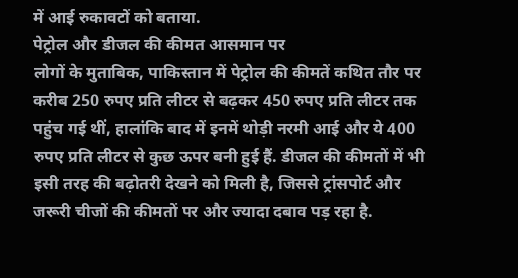में आई रुकावटों को बताया.
पेट्रोल और डीजल की कीमत आसमान पर
लोगों के मुताबिक, पाकिस्तान में पेट्रोल की कीमतें कथित तौर पर करीब 250 रुपए प्रति लीटर से बढ़कर 450 रुपए प्रति लीटर तक पहुंच गई थीं, हालांकि बाद में इनमें थोड़ी नरमी आई और ये 400 रुपए प्रति लीटर से कुछ ऊपर बनी हुई हैं. डीजल की कीमतों में भी इसी तरह की बढ़ोतरी देखने को मिली है, जिससे ट्रांसपोर्ट और जरूरी चीजों की कीमतों पर और ज्यादा दबाव पड़ रहा है.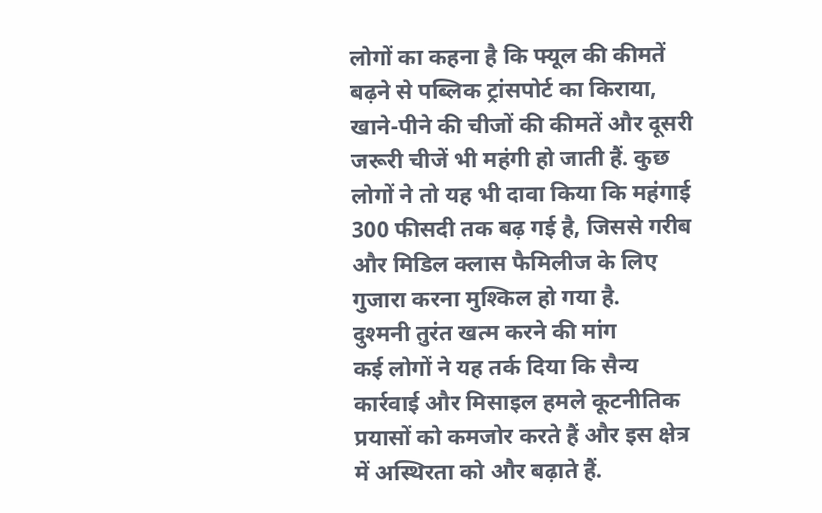लोगों का कहना है कि फ्यूल की कीमतें बढ़ने से पब्लिक ट्रांसपोर्ट का किराया, खाने-पीने की चीजों की कीमतें और दूसरी जरूरी चीजें भी महंगी हो जाती हैं. कुछ लोगों ने तो यह भी दावा किया कि महंगाई 300 फीसदी तक बढ़ गई है, जिससे गरीब और मिडिल क्लास फैमिलीज के लिए गुजारा करना मुश्किल हो गया है.
दुश्मनी तुरंत खत्म करने की मांग
कई लोगों ने यह तर्क दिया कि सैन्य कार्रवाई और मिसाइल हमले कूटनीतिक प्रयासों को कमजोर करते हैं और इस क्षेत्र में अस्थिरता को और बढ़ाते हैं.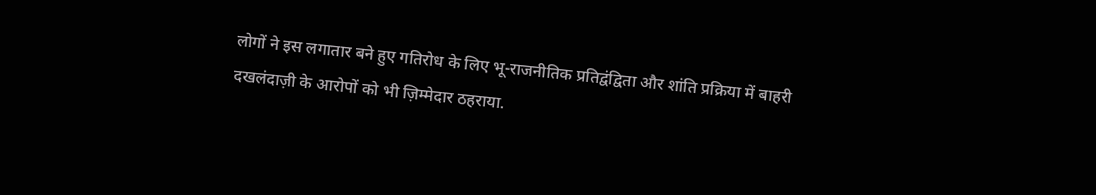लोगों ने इस लगातार बने हुए गतिरोध के लिए भू-राजनीतिक प्रतिद्वंद्विता और शांति प्रक्रिया में बाहरी दखलंदाज़ी के आरोपों को भी ज़िम्मेदार ठहराया.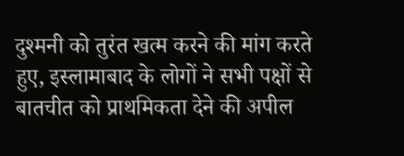दुश्मनी को तुरंत खत्म करने की मांग करते हुए, इस्लामाबाद के लोगों ने सभी पक्षों से बातचीत को प्राथमिकता देने की अपील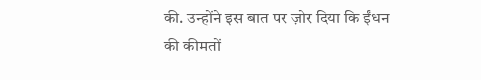की. उन्होंने इस बात पर ज़ोर दिया कि ईंधन की कीमतों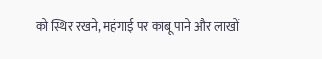को स्थिर रखने, महंगाई पर काबू पाने और लाखों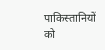पाकिस्तानियों को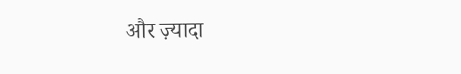और ज़्यादा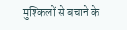मुश्किलों से बचाने के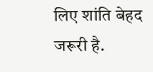लिए शांति बेहद जरूरी है.